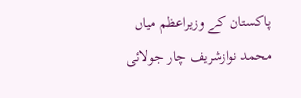پاکستان کے وزیراعظم میاں محمد نوازشریف چار جولائی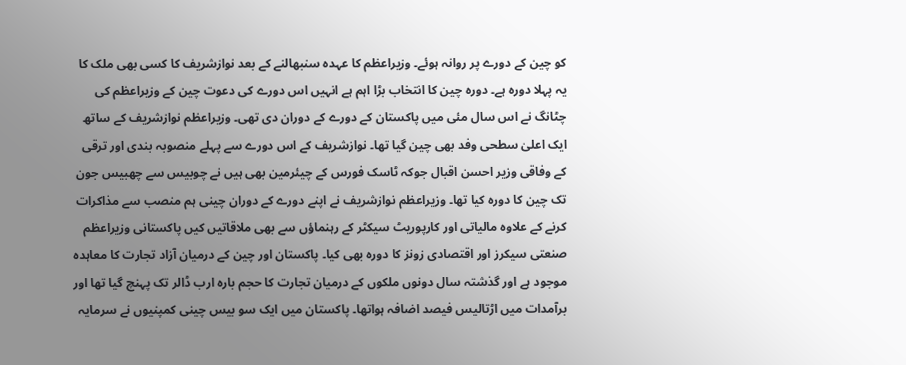کو چین کے دورے پر روانہ ہوئے۔ وزیراعظم کا عہدہ سنبھالنے کے بعد نوازشریف کا کسی بھی ملک کا یہ پہلا دورہ ہے۔ دورہ چین کا انتخاب بڑا اہم ہے انہیں اس دورے کی دعوت چین کے وزیراعظم کی چٹانگ نے اس سال مئی میں پاکستان کے دورے کے دوران دی تھی۔ وزیراعظم نوازشریف کے ساتھ ایک اعلیٰ سطحی وفد بھی چین گیا تھا۔ نوازشریف کے اس دورے سے پہلے منصوبہ بندی اور ترقی کے وفاقی وزیر احسن اقبال جوکہ ٹاسک فورس کے چیئرمین بھی ہیں نے چوبیس سے چھبیس جون تک چین کا دورہ کیا تھا۔ وزیراعظم نوازشریف نے اپنے دورے کے دوران چینی ہم منصب سے مذاکرات کرنے کے علاوہ مالیاتی اور کارپوریٹ سیکٹر کے رہنماؤں سے بھی ملاقاتیں کیں پاکستانی وزیراعظم صنعتی سیکرز اور اقتصادی زونز کا دورہ بھی کیا۔ پاکستان اور چین کے درمیان آزاد تجارت کا معاہدہ موجود ہے اور گذشتہ سال دونوں ملکوں کے درمیان تجارت کا حجم بارہ ارب ڈالر تک پہنچ گیا تھا اور برآمدات میں اڑتالیس فیصد اضافہ ہواتھا۔ پاکستان میں ایک سو بیس چینی کمپنیوں نے سرمایہ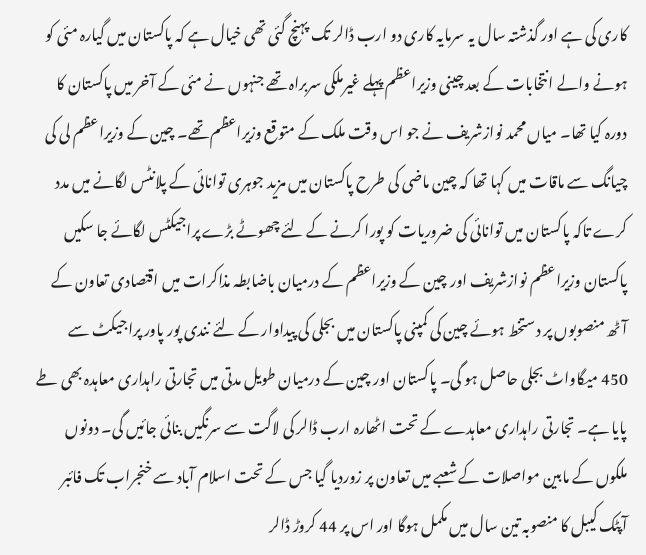کاری کی ہے اور گذشتہ سال یہ سرمایہ کاری دو ارب ڈالر تک پہنچ گئی تھی خیال ہے کہ پاکستان میں گیارہ مئی کو ہونے والے انتخابات کے بعد چینی وزیراعظم پہلے غیرملکی سربراہ تھے جنہوں نے مئی کے آخر میں پاکستان کا دورہ کیا تھا۔ میاں محمد نوازشریف نے جو اس وقت ملک کے متوقع وزیراعظم تھے۔ چین کے وزیراعظم لی کی چیانگ سے ماقات میں کہا تھا کہ چین ماضی کی طرح پاکستان میں مزید جوہری توانائی کے پلانٹس لگانے میں مدد کرے تاکہ پاکستان میں توانائی کی ضروریات کو پورا کرنے کے لئے چھوٹے بڑے پراجیکٹس لگائے جا سکیں پاکستان وزیراعظم نوازشریف اور چین کے وزیراعظم کے درمیان باضابطہ مذاکرات میں اقتصادی تعاون کے آٹھ منصوبوں پر دستخط ہوئے چین کی کمپنی پاکستان میں بجلی کی پیداوار کے لئے نندی پور پاور پراجیکٹ سے 450 میگاواٹ بجلی حاصل ہو گی۔ پاکستان اور چین کے درمیان طویل مدتی میں تجارتی راہداری معاہدہ بھی طے پایا ہے۔ تجارتی راہداری معاہدے کے تحت اٹھارہ ارب ڈالر کی لاگت سے سرنگیں بنائی جائیں گی۔ دونوں ملکوں کے مابین مواصلات کے شعبے میں تعاون پر زوردیا گیا جس کے تحت اسلام آباد سے خنجراب تک فائبر آپٹک کیبل کا منصوبہ تین سال میں مکمل ہوگا اور اس پر 44 کروڑ ڈالر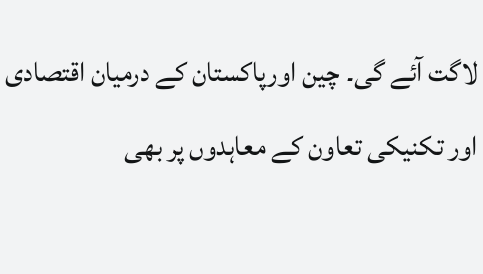لاگت آئے گی۔ چین اورپاکستان کے درمیان اقتصادی اور تکنیکی تعاون کے معاہدوں پر بھی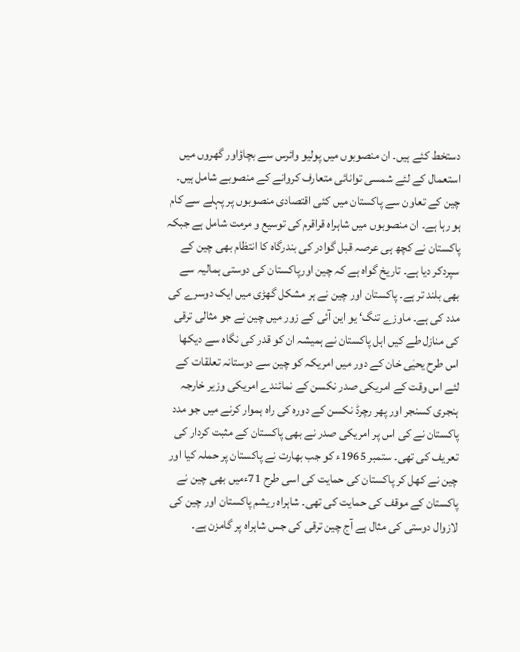دستخط کئے ہیں۔ ان منصوبوں میں پولیو وائرس سے بچاؤاور گھروں میں استعمال کے لئے شمسی توانائی متعارف کروانے کے منصوبے شامل ہیں۔ چین کے تعاون سے پاکستان میں کئی اقتصادی منصوبوں پر پہلے سے کام ہو رہا ہے۔ ان منصوبوں میں شاہراہ قراقرم کی توسیع و مرمت شامل ہے جبکہ پاکستان نے کچھ ہی عرصہ قبل گوادر کی بندرگاہ کا انتظام بھی چین کے سپردکر دیا ہے۔ تاریخ گواہ ہے کہ چین اورپاکستان کی دوستی ہمالیہ سے بھی بلند تر ہے۔ پاکستان اور چین نے ہر مشکل گھڑی میں ایک دوسرے کی مدد کی ہے۔ ماوزے تنگ‘ یو این آئی کے زور میں چین نے جو مثالی ترقی کی منازل طے کیں اہل پاکستان نے ہمیشہ ان کو قدر کی نگاہ سے دیکھا اس طرح یحیٰی خان کے دور میں امریکہ کو چین سے دوستانہ تعلقات کے لئے اس وقت کے امریکی صدر نکسن کے نمائندے امریکی وزیر خارجہ ہنجری کسنجر اور پھر رچرڈ نکسن کے دورہ کی راہ ہموار کرنے میں جو مدد پاکستان نے کی اس پر امریکی صدر نے بھی پاکستان کے مثبت کردار کی تعریف کی تھی۔ ستمبر 1965ء کو جب بھارت نے پاکستان پر حملہ کیا اور چین نے کھل کر پاکستان کی حمایت کی اسی طرح 71ءمیں بھی چین نے پاکستان کے موقف کی حمایت کی تھی۔ شاہراہ ریشم پاکستان اور چین کی لازوال دوستی کی مثال ہے آج چین ترقی کی جس شاہراہ پر گامزن ہے۔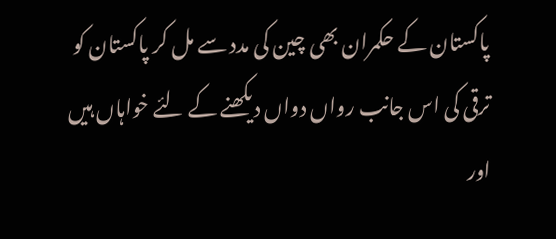پاکستان کے حکمران بھی چین کی مدد سے مل کر پاکستان کو ترقی کی اس جانب رواں دواں دیکھنے کے لئے خواہاں ہیں اور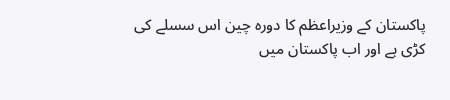پاکستان کے وزیراعظم کا دورہ چین اس سسلے کی کڑی ہے اور اب پاکستان میں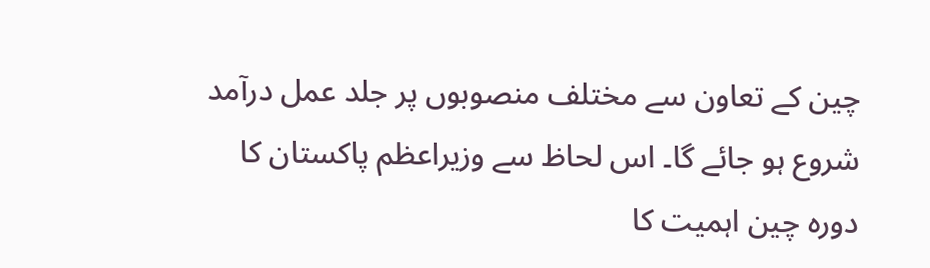چین کے تعاون سے مختلف منصوبوں پر جلد عمل درآمد شروع ہو جائے گا۔ اس لحاظ سے وزیراعظم پاکستان کا دورہ چین اہمیت کا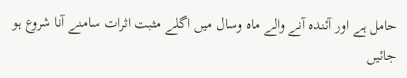حامل ہے اور آئندہ آنے والے ماہ وسال میں اگلے مثبت اثرات سامنے آنا شروع ہو جائیں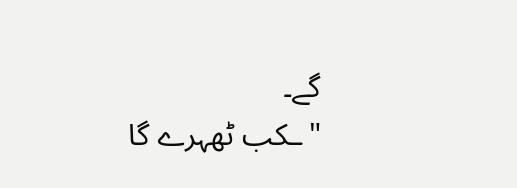گے۔
"ـکب ٹھہرے گا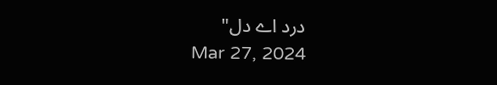درد اے دل"
Mar 27, 2024